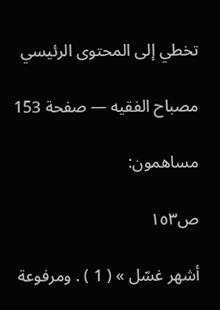تخطي إلى المحتوى الرئيسي

مصباح الفقيه — صفحة 153

مساهمون:

ص١٥٣

أشهر غسّل » ( 1 ) . ومرفوعة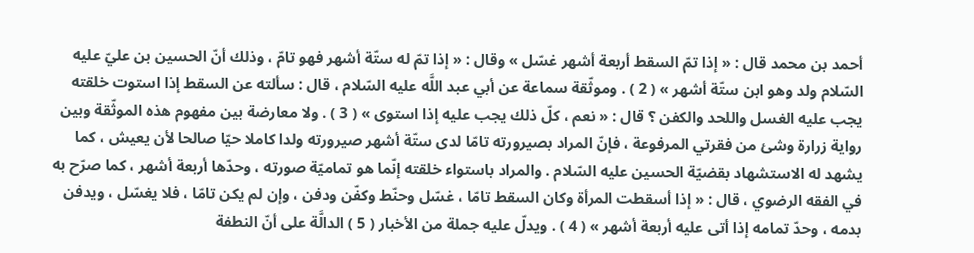أحمد بن محمد قال : « إذا تمّ السقط أربعة أشهر غسّل » وقال : « إذا تمّ له ستّة أشهر فهو تامّ ، وذلك أنّ الحسين بن عليّ عليه السّلام ولد وهو ابن ستّة أشهر » ( 2 ) . وموثّقة سماعة عن أبي عبد اللَّه عليه السّلام ، قال : سألته عن السقط إذا استوت خلقته يجب عليه الغسل واللحد والكفن ؟ قال : « نعم ، كلّ ذلك يجب عليه إذا استوى » ( 3 ) . ولا معارضة بين مفهوم هذه الموثّقة وبين رواية زرارة وشئ من فقرتي المرفوعة ، فإنّ المراد بصيرورته تامّا لدى ستّة أشهر صيرورته ولدا كاملا حيّا صالحا لأن يعيش ، كما يشهد له الاستشهاد بقضيّة الحسين عليه السّلام . والمراد باستواء خلقته إنّما هو تماميّة صورته ، وحدّها أربعة أشهر ، كما صرّح به في الفقه الرضوي ، قال : « إذا أسقطت المرأة وكان السقط تامّا ، غسّل وحنّط وكفّن ودفن ، وإن لم يكن تامّا ، فلا يغسّل ، ويدفن بدمه ، وحدّ تمامه إذا أتى عليه أربعة أشهر » ( 4 ) . ويدلّ عليه جملة من الأخبار ( 5 ) الدالَّة على أنّ النطفة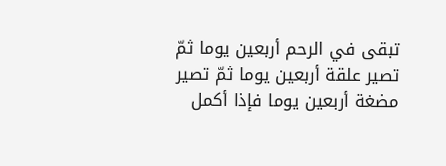تبقى في الرحم أربعين يوما ثمّ تصير علقة أربعين يوما ثمّ تصير مضغة أربعين يوما فإذا أكمل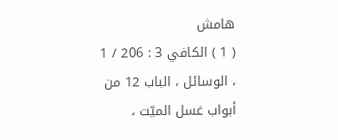هامش
( 1 ) الكافي 3 : 206 / 1 ، الوسائل ، الباب 12 من أبواب غسل الميّت ،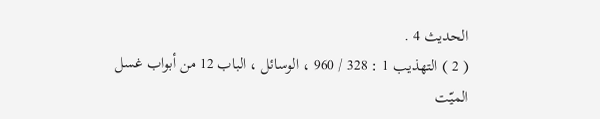الحديث 4 .
( 2 ) التهذيب 1 : 328 / 960 ، الوسائل ، الباب 12 من أبواب غسل الميّت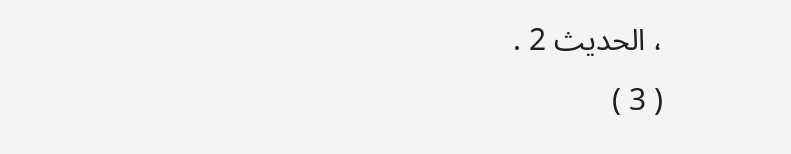، الحديث 2 .
( 3 )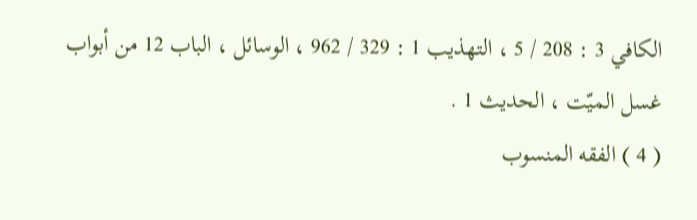الكافي 3 : 208 / 5 ، التهذيب 1 : 329 / 962 ، الوسائل ، الباب 12 من أبواب غسل الميّت ، الحديث 1 .
( 4 ) الفقه المنسوب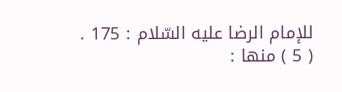للإمام الرضا عليه السّلام : 175 .
( 5 ) منها :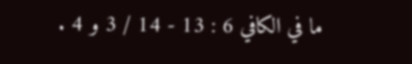ما في الكافي 6 : 13 - 14 / 3 و 4 .